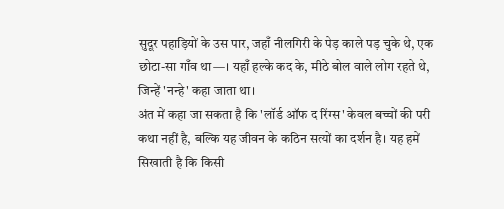सुदूर पहाड़ियों के उस पार, जहाँ नीलगिरी के पेड़ काले पड़ चुके थे, एक छोटा-सा गाँव था—। यहाँ हल्के कद के, मीठे बोल वाले लोग रहते थे, जिन्हें 'नन्हे' कहा जाता था।
अंत में कहा जा सकता है कि 'लॉर्ड ऑफ द रिंग्स' केवल बच्चों की परी कथा नहीं है, बल्कि यह जीवन के कठिन सत्यों का दर्शन है। यह हमें सिखाती है कि किसी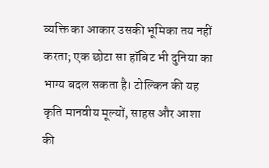व्यक्ति का आकार उसकी भूमिका तय नहीं करता; एक छोटा सा हॉबिट भी दुनिया का भाग्य बदल सकता है। टोल्किन की यह कृति मानवीय मूल्यों, साहस और आशा की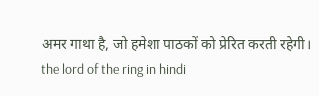अमर गाथा है, जो हमेशा पाठकों को प्रेरित करती रहेगी। the lord of the ring in hindi